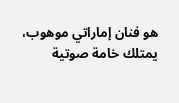هو فنان إماراتي موهوب، يمتلك خامة صوتية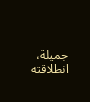جميلة، انطلاقته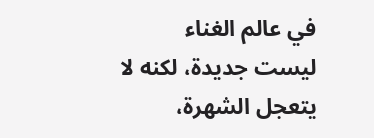في عالم الغناء ليست جديدة، لكنه لا يتعجل الشهرة،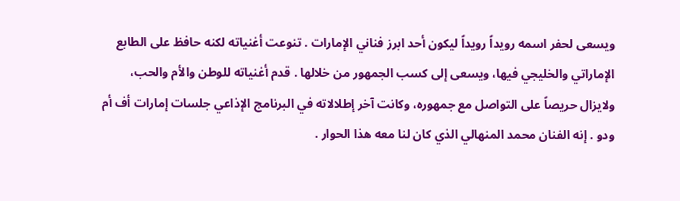ويسعى لحفر اسمه رويداً رويداً ليكون أحد ابرز فناني الإمارات . تنوعت أغنياته لكنه حافظ على الطابع الإماراتي والخليجي فيها، ويسعى إلى كسب الجمهور من خلالها . قدم أغنياته للوطن والأم والحب، ولايزال حريصاً على التواصل مع جمهوره، وكانت آخر إطلالاته في البرنامج الإذاعي جلسات إمارات أف أم ودو . إنه الفنان محمد المنهالي الذي كان لنا معه هذا الحوار .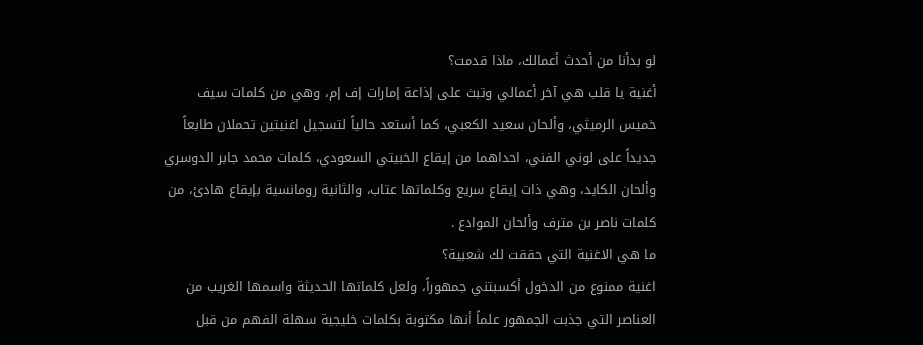لو بدأنا من أحدث أعمالك، ماذا قدمت؟
أغنية يا قلب هي آخر أعمالي وتبث على إذاعة إمارات إف إم، وهي من كلمات سيف خميس الرميثي، وألحان سعيد الكعبي، كما أستعد حالياً لتسجيل اغنيتين تحملان طابعاً جديداً على لوني الفني، احداهما من إيقاع الخبيتي السعودي، كلمات محمد جابر الدوسري وألحان الكايد، وهي ذات إيقاع سريع وكلماتها عتاب، والثانية رومانسية بإيقاع هادئ، من كلمات ناصر بن مترف وألحان الموادع .
ما هي الاغنية التي حققت لك شعبية؟
اغنية ممنوع من الدخول أكسبتني جمهوراً، ولعل كلماتها الحديثة واسمها الغريب من العناصر التي جذبت الجمهور علماً أنها مكتوبة بكلمات خليجية سهلة الفهم من قبل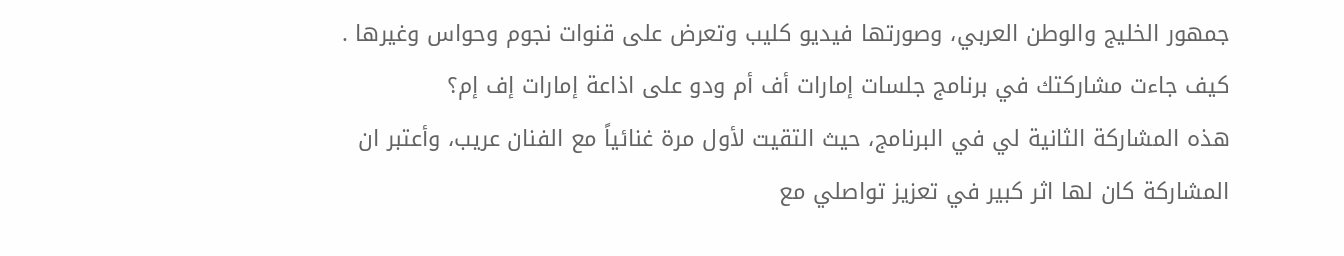جمهور الخليج والوطن العربي، وصورتها فيديو كليب وتعرض على قنوات نجوم وحواس وغيرها .
كيف جاءت مشاركتك في برنامج جلسات إمارات أف أم ودو على اذاعة إمارات إف إم؟
هذه المشاركة الثانية لي في البرنامج، حيث التقيت لأول مرة غنائياً مع الفنان عريب، وأعتبر ان المشاركة كان لها اثر كبير في تعزيز تواصلي مع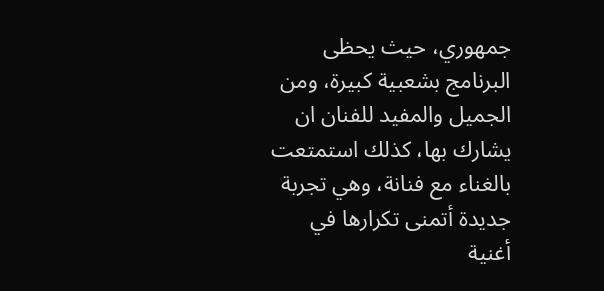جمهوري، حيث يحظى البرنامج بشعبية كبيرة، ومن الجميل والمفيد للفنان ان يشارك بها، كذلك استمتعت بالغناء مع فنانة، وهي تجربة جديدة أتمنى تكرارها في أغنية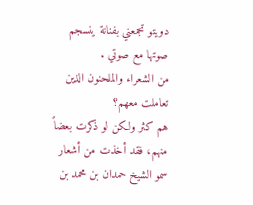دويتو تجمعني بفنانة ينسجم صوتها مع صوتي .
من الشعراء والملحنون الذين تعاملت معهم؟
هم كثر ولكن لو ذكرت بعضاً منهم، فقد أخذت من أشعار سمو الشيخ حمدان بن محمد بن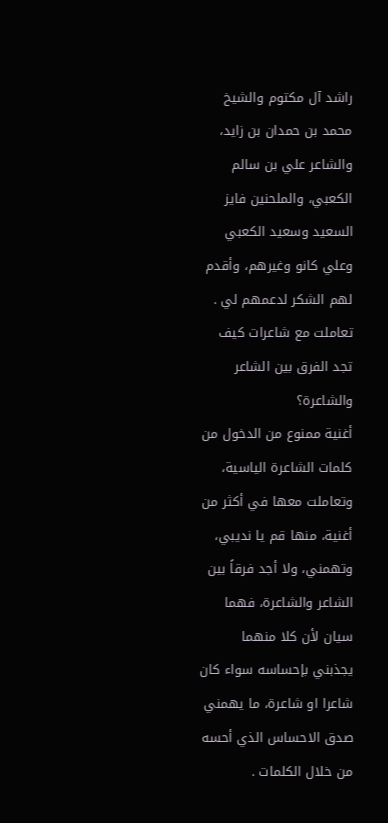راشد آل مكتوم والشيخ محمد بن حمدان بن زايد، والشاعر علي بن سالم الكعبي، والملحنين فايز السعيد وسعيد الكعبي وعلي كانو وغيرهم، وأقدم لهم الشكر لدعمهم لي .
تعاملت مع شاعرات كيف تجد الفرق بين الشاعر والشاعرة؟
أغنية ممنوع من الدخول من كلمات الشاعرة الياسية، وتعاملت معها في أكثر من أغنية، منها قم يا نديبي، وتهمني، ولا أجد فرقاً بين الشاعر والشاعرة، فهما سيان لأن كلا منهما يجذبني بإحساسه سواء كان شاعرا او شاعرة، ما يهمني صدق الاحساس الذي أحسه من خلال الكلمات .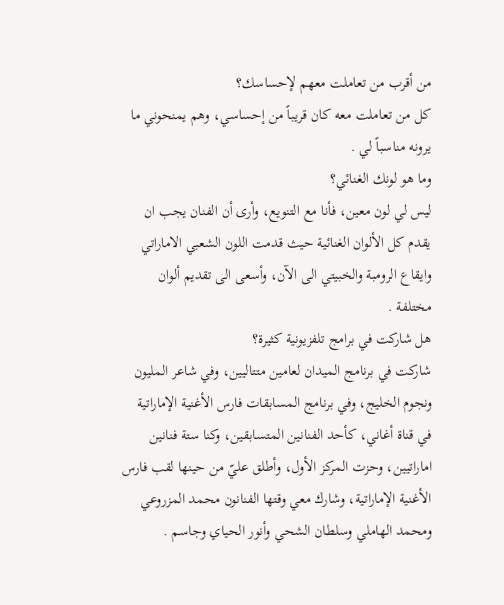من أقرب من تعاملت معهم لإحساسك؟
كل من تعاملت معه كان قريباً من إحساسي، وهم يمنحوني ما يرونه مناسباً لي .
وما هو لونك الغنائي؟
ليس لي لون معين، فأنا مع التنويع، وأرى أن الفنان يجب ان يقدم كل الألوان الغنائية حيث قدمت اللون الشعبي الاماراتي وايقاع الرومبة والخبيتي الى الآن، وأسعى الى تقديم ألوان مختلفة .
هل شاركت في برامج تلفزيونية كثيرة؟
شاركت في برنامج الميدان لعامين متتاليين، وفي شاعر المليون ونجوم الخليج، وفي برنامج المسابقات فارس الأغنية الإماراتية في قناة أغاني، كأحد الفنانين المتسابقين، وكنا ستة فنانين اماراتيين، وحزت المركز الأول، وأطلق عليّ من حينها لقب فارس الأغنية الإماراتية، وشارك معي وقتها الفنانون محمد المزروعي ومحمد الهاملي وسلطان الشحي وأنور الحياي وجاسم .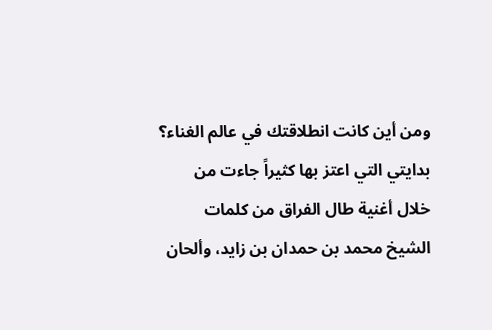ومن أين كانت انطلاقتك في عالم الغناء؟
بدايتي التي اعتز بها كثيراً جاءت من خلال أغنية طال الفراق من كلمات الشيخ محمد بن حمدان بن زايد، وألحان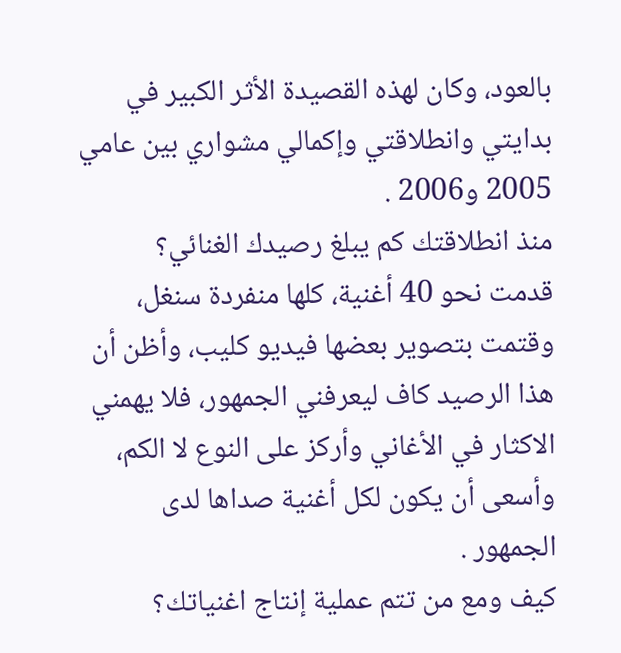بالعود، وكان لهذه القصيدة الأثر الكبير في بدايتي وانطلاقتي وإكمالي مشواري بين عامي 2005 و2006 .
منذ انطلاقتك كم يبلغ رصيدك الغنائي؟
قدمت نحو 40 أغنية، كلها منفردة سنغل، وقتمت بتصوير بعضها فيديو كليب، وأظن أن هذا الرصيد كاف ليعرفني الجمهور، فلا يهمني الاكثار في الأغاني وأركز على النوع لا الكم، وأسعى أن يكون لكل أغنية صداها لدى الجمهور .
كيف ومع من تتم عملية إنتاج اغنياتك؟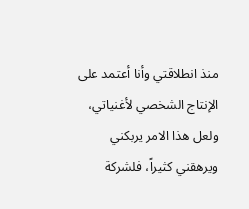منذ انطلاقتي وأنا أعتمد على الإنتاج الشخصي لأغنياتي، ولعل هذا الامر يربكني ويرهقني كثيراً، فلشركة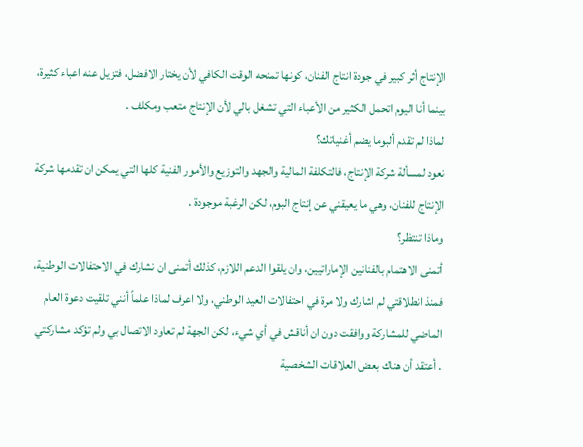الإنتاج أثر كبير في جودة انتاج الفنان، كونها تمنحه الوقت الكافي لأن يختار الافضل، فتزيل عنه اعباء كثيرة، بينما أنا اليوم اتحمل الكثير من الأعباء التي تشغل بالي لأن الإنتاج متعب ومكلف .
لماذا لم تقدم ألبوما يضم أغنياتك؟
نعود لمسألة شركة الإنتاج، فالتكلفة المالية والجهد والتوزيع والأمور الفنية كلها التي يمكن ان تقدمها شركة الإنتاج للفنان، وهي ما يعيقني عن إنتاج البوم، لكن الرغبة موجودة .
وماذا تنتظر؟
أتمنى الاهتمام بالفنانين الإماراتيين، وان يلقوا الدعم اللازم، كذلك أتمنى ان نشارك في الاحتفالات الوطنية، فمنذ انطلاقتي لم اشارك ولا مرة في احتفالات العيد الوطني، ولا اعرف لماذا علماً أنني تلقيت دعوة العام الماضي للمشاركة ووافقت دون ان أناقش في أي شيء، لكن الجهة لم تعاود الاتصال بي ولم تؤكد مشاركتي . أعتقد أن هناك بعض العلاقات الشخصية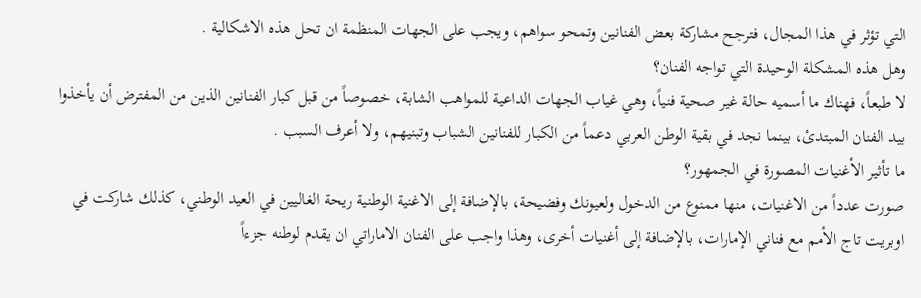التي تؤثر في هذا المجال، فترجح مشاركة بعض الفنانين وتمحو سواهم، ويجب على الجهات المنظمة ان تحل هذه الاشكالية .
وهل هذه المشكلة الوحيدة التي تواجه الفنان؟
لا طبعاً، فهناك ما أسميه حالة غير صحية فنياً، وهي غياب الجهات الداعية للمواهب الشابة، خصوصاً من قبل كبار الفنانين الذين من المفترض أن يأخذوا بيد الفنان المبتدئ، بينما نجد في بقية الوطن العربي دعماً من الكبار للفنانين الشباب وتبنيهم، ولا أعرف السبب .
ما تأثير الأغنيات المصورة في الجمهور؟
صورت عدداً من الاغنيات، منها ممنوع من الدخول ولعيونك وفضيحة، بالإضافة إلى الاغنية الوطنية ريحة الغاليين في العيد الوطني، كذلك شاركت في اوبريت تاج الأمم مع فناني الإمارات، بالإضافة إلى أغنيات أخرى، وهذا واجب على الفنان الاماراتي ان يقدم لوطنه جزءاً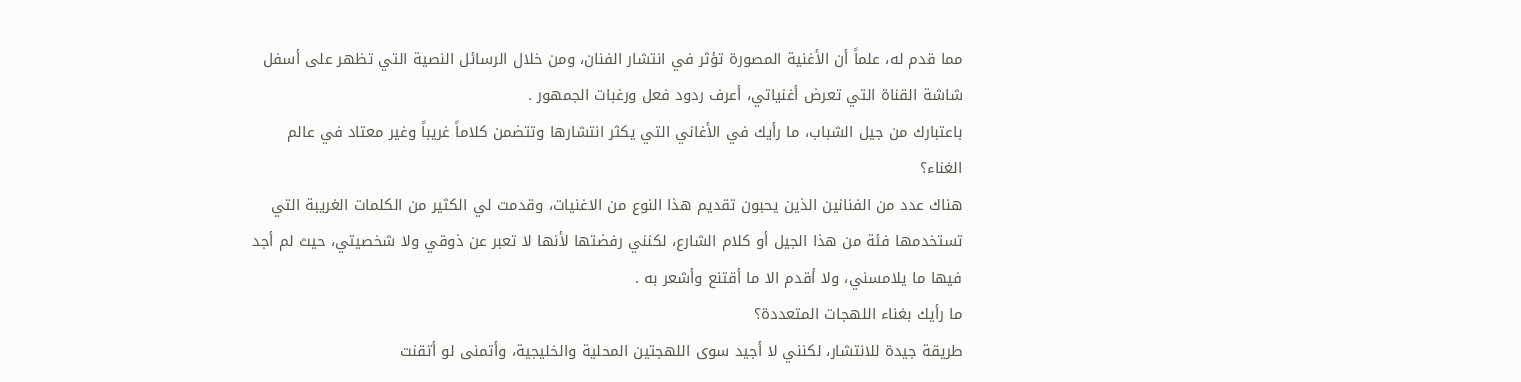مما قدم له، علماً أن الأغنية المصورة تؤثر في انتشار الفنان، ومن خلال الرسائل النصية التي تظهر على أسفل شاشة القناة التي تعرض أغنياتي، أعرف ردود فعل ورغبات الجمهور .
باعتبارك من جيل الشباب، ما رأيك في الأغاني التي يكثر انتشارها وتتضمن كلاماً غريباً وغير معتاد في عالم الغناء؟
هناك عدد من الفنانين الذين يحبون تقديم هذا النوع من الاغنيات، وقدمت لي الكثير من الكلمات الغريبة التي تستخدمها فئة من هذا الجيل أو كلام الشارع، لكنني رفضتها لأنها لا تعبر عن ذوقي ولا شخصيتي، حيث لم أجد فيها ما يلامسني، ولا أقدم الا ما أقتنع وأشعر به .
ما رأيك بغناء اللهجات المتعددة؟
طريقة جيدة للانتشار، لكنني لا أجيد سوى اللهجتين المحلية والخليجية، وأتمنى لو أتقنت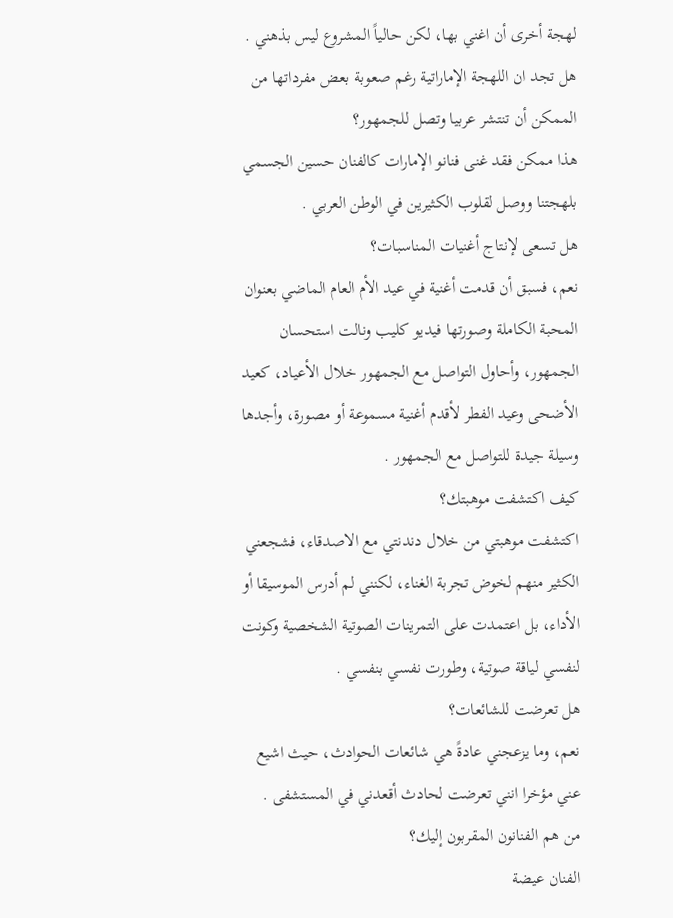لهجة أخرى أن اغني بها، لكن حالياً المشروع ليس بذهني .
هل تجد ان اللهجة الإماراتية رغم صعوبة بعض مفرداتها من الممكن أن تنتشر عربيا وتصل للجمهور؟
هذا ممكن فقد غنى فنانو الإمارات كالفنان حسين الجسمي بلهجتنا ووصل لقلوب الكثيرين في الوطن العربي .
هل تسعى لإنتاج أغنيات المناسبات؟
نعم، فسبق أن قدمت أغنية في عيد الأم العام الماضي بعنوان المحبة الكاملة وصورتها فيديو كليب ونالت استحسان الجمهور، وأحاول التواصل مع الجمهور خلال الأعياد، كعيد الأضحى وعيد الفطر لأقدم أغنية مسموعة أو مصورة، وأجدها وسيلة جيدة للتواصل مع الجمهور .
كيف اكتشفت موهبتك؟
اكتشفت موهبتي من خلال دندنتي مع الاصدقاء، فشجعني الكثير منهم لخوض تجربة الغناء، لكنني لم أدرس الموسيقا أو الأداء، بل اعتمدت على التمرينات الصوتية الشخصية وكونت لنفسي لياقة صوتية، وطورت نفسي بنفسي .
هل تعرضت للشائعات؟
نعم، وما يزعجني عادةً هي شائعات الحوادث، حيث اشيع عني مؤخرا انني تعرضت لحادث أقعدني في المستشفى .
من هم الفنانون المقربون إليك؟
الفنان عيضة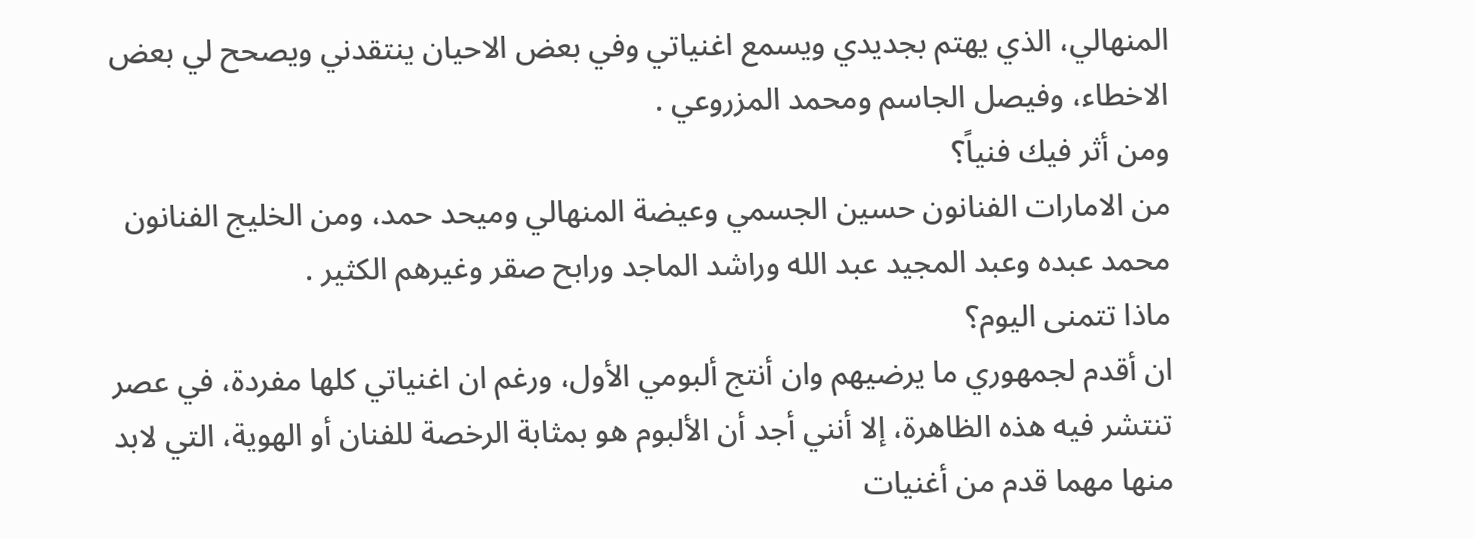المنهالي، الذي يهتم بجديدي ويسمع اغنياتي وفي بعض الاحيان ينتقدني ويصحح لي بعض الاخطاء، وفيصل الجاسم ومحمد المزروعي .
ومن أثر فيك فنياً؟
من الامارات الفنانون حسين الجسمي وعيضة المنهالي وميحد حمد، ومن الخليج الفنانون محمد عبده وعبد المجيد عبد الله وراشد الماجد ورابح صقر وغيرهم الكثير .
ماذا تتمنى اليوم؟
ان أقدم لجمهوري ما يرضيهم وان أنتج ألبومي الأول، ورغم ان اغنياتي كلها مفردة، في عصر تنتشر فيه هذه الظاهرة، إلا أنني أجد أن الألبوم هو بمثابة الرخصة للفنان أو الهوية، التي لابد منها مهما قدم من أغنيات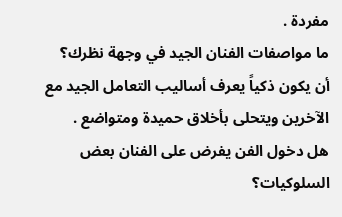مفردة .
ما مواصفات الفنان الجيد في وجهة نظرك؟
أن يكون ذكياً يعرف أساليب التعامل الجيد مع الآخرين ويتحلى بأخلاق حميدة ومتواضع .
هل دخول الفن يفرض على الفنان بعض السلوكيات؟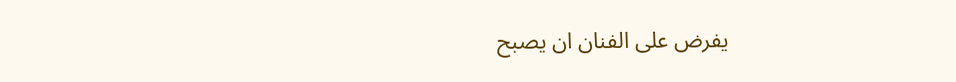يفرض على الفنان ان يصبح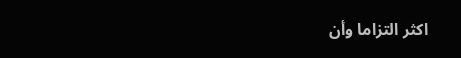اكثر التزاما وأن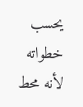يحسب خطواته لأنه محط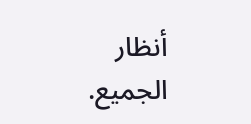أنظار الجميع.